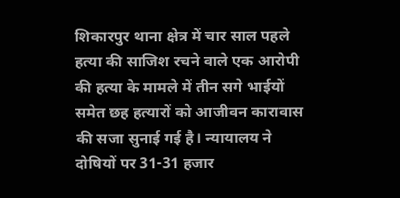शिकारपुर थाना क्षेत्र में चार साल पहले हत्या की साजिश रचने वाले एक आरोपी की हत्या के मामले में तीन सगे भाईयों समेत छह हत्यारों को आजीवन कारावास की सजा सुनाई गई है। न्यायालय ने दोषियों पर 31-31 हजार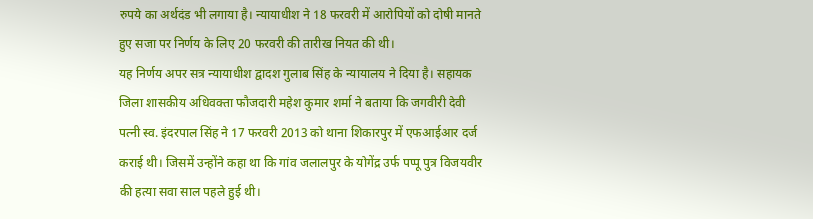रुपये का अर्थदंड भी लगाया है। न्यायाधीश ने 18 फरवरी में आरोपियों को दोषी मानते हुए सजा पर निर्णय के लिए 20 फरवरी की तारीख नियत की थी।
यह निर्णय अपर सत्र न्यायाधीश द्वादश गुलाब सिंह के न्यायालय ने दिया है। सहायक जिला शासकीय अधिवक्ता फौजदारी महेश कुमार शर्मा ने बताया कि जगवीरी देवी पत्नी स्व. इंदरपाल सिंह ने 17 फरवरी 2013 को थाना शिकारपुर में एफआईआर दर्ज कराई थी। जिसमें उन्होंने कहा था कि गांव जलालपुर के योगेंद्र उर्फ पप्पू पुत्र विजयवीर की हत्या सवा साल पहले हुई थी।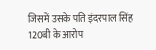जिसमें उसके पति इंदरपाल सिंह 120बी के आरोप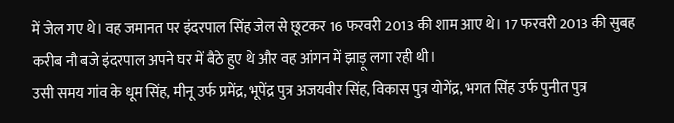में जेल गए थे। वह जमानत पर इंदरपाल सिंह जेल से छूटकर 16 फरवरी 2013 की शाम आए थे। 17 फरवरी 2013 की सुबह करीब नौ बजे इंदरपाल अपने घर में बैठे हुए थे और वह आंगन में झाड़ू लगा रही थी।
उसी समय गांव के धूम सिंह, मीनू उर्फ प्रमेंद्र, भूपेंद्र पुत्र अजयवीर सिंह, विकास पुत्र योगेंद्र, भगत सिंह उर्फ पुनीत पुत्र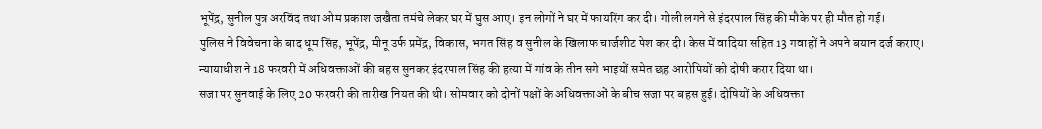भूपेंद्र, सुनील पुत्र अरविंद तथा ओम प्रकाश जखैता तमंचे लेकर घर में घुस आए। इन लोगों ने घर में फायरिंग कर दी। गोली लगने से इंदरपाल सिंह की मौके पर ही मौत हो गई।
पुलिस ने विवेचना के बाद धूम सिंह, भूपेंद्र, मीनू उर्फ प्रमेंद्र, विकास, भगत सिंह व सुनील के खिलाफ चार्जशीट पेश कर दी। केस में वादिया सहित 13 गवाहों ने अपने बयान दर्ज कराए। न्यायाधीश ने 18 फरवरी में अधिवक्ताओं की बहस सुनकर इंदरपाल सिंह की हत्या में गांव के तीन सगे भाइयों समेत छह आरोपियों को दोषी करार दिया था।
सजा पर सुनवाई के लिए 20 फरवरी की तारीख नियत की थी। सोमवार को दोनों पक्षों के अधिवक्ताओं के बीच सजा पर बहस हुई। दोषियों के अधिवक्ता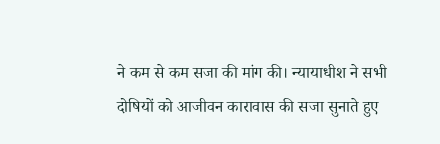ने कम से कम सजा की मांग की। न्यायाधीश ने सभी दोषियों को आजीवन कारावास की सजा सुनाते हुए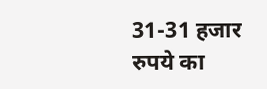31-31 हजार रुपये का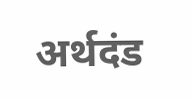अर्थदंड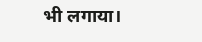भी लगाया।